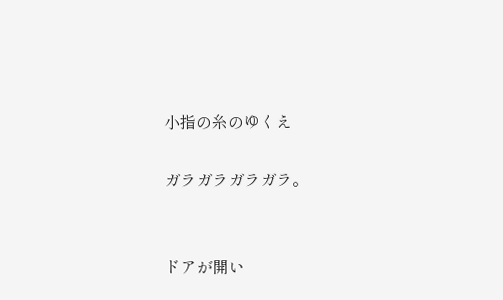小指の糸のゆくえ

ガラガラガラガラ。


ドアが開い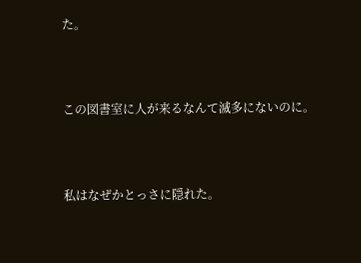た。




この図書室に人が来るなんて滅多にないのに。




私はなぜかとっさに隠れた。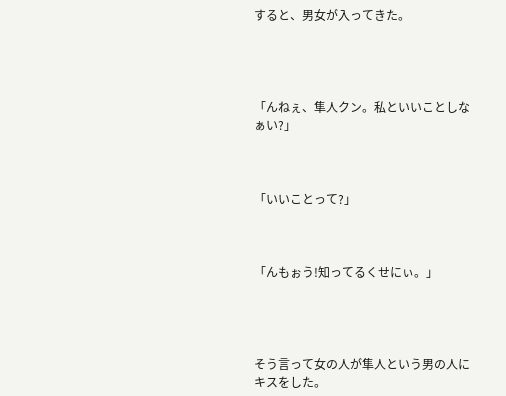すると、男女が入ってきた。




「んねぇ、隼人クン。私といいことしなぁい?」



「いいことって?」



「んもぉう!知ってるくせにぃ。」




そう言って女の人が隼人という男の人にキスをした。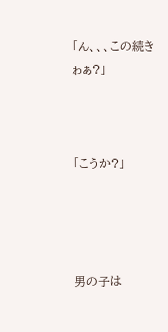「ん、、、この続きゎぁ?」



「こうか?」




男の子は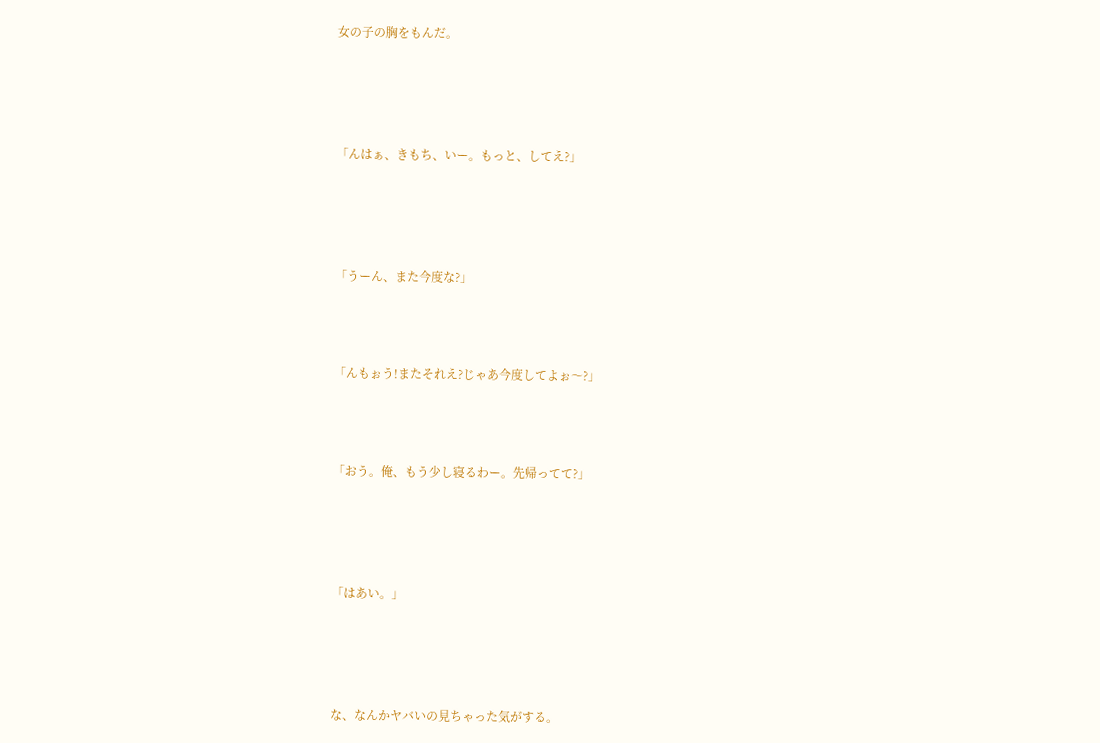女の子の胸をもんだ。




「んはぁ、きもち、いー。もっと、してえ?」




「うーん、また今度な?」



「んもぉう!またそれえ?じゃあ今度してよぉ〜?」



「おう。俺、もう少し寝るわー。先帰ってて?」




「はあい。」




な、なんかヤバいの見ちゃった気がする。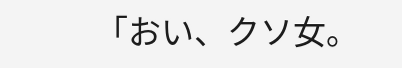「おい、クソ女。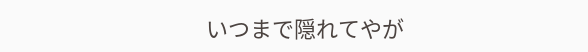いつまで隠れてやが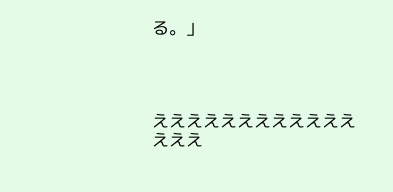る。」




えええええええええええええええ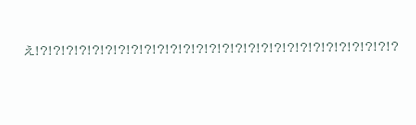え!?!?!?!?!?!?!?!?!?!?!?!?!?!?!?!?!?!?!?!?!?!?!?!?!?!?!?!?